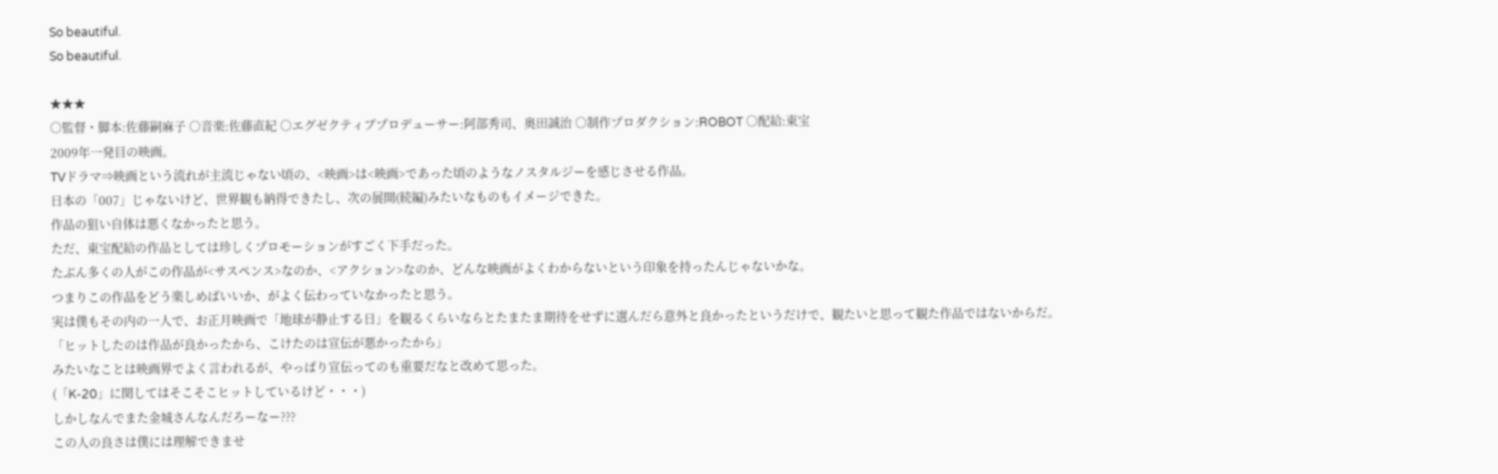So beautiful.
So beautiful.

★★★
○監督・脚本:佐藤嗣麻子 ○音楽:佐藤直紀 ○エグゼクティブプロデューサー:阿部秀司、奥田誠治 ○制作プロダクション:ROBOT ○配給:東宝
2009年一発目の映画。
TVドラマ⇒映画という流れが主流じゃない頃の、<映画>は<映画>であった頃のようなノスタルジーを感じさせる作品。
日本の「007」じゃないけど、世界観も納得できたし、次の展開(続編)みたいなものもイメージできた。
作品の狙い自体は悪くなかったと思う。
ただ、東宝配給の作品としては珍しくプロモーションがすごく下手だった。
たぶん多くの人がこの作品が<サスペンス>なのか、<アクション>なのか、どんな映画がよくわからないという印象を持ったんじゃないかな。
つまりこの作品をどう楽しめばいいか、がよく伝わっていなかったと思う。
実は僕もその内の一人で、お正月映画で「地球が静止する日」を観るくらいならとたまたま期待をせずに選んだら意外と良かったというだけで、観たいと思って観た作品ではないからだ。
「ヒットしたのは作品が良かったから、こけたのは宣伝が悪かったから」
みたいなことは映画界でよく言われるが、やっぱり宣伝ってのも重要だなと改めて思った。
(「K-20」に関してはそこそこヒットしているけど・・・)
しかしなんでまた金城さんなんだろーなー???
この人の良さは僕には理解できませ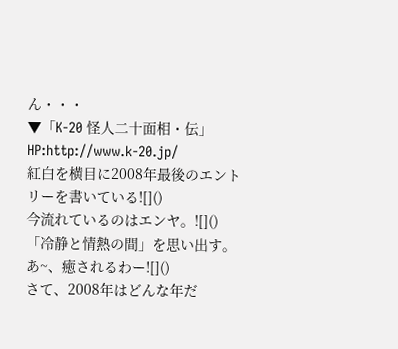ん・・・
▼「K-20 怪人二十面相・伝」HP:http://www.k-20.jp/
紅白を横目に2008年最後のエントリーを書いている![]()
今流れているのはエンヤ。![]()
「冷静と情熱の間」を思い出す。
あ~、癒されるわー![]()
さて、2008年はどんな年だ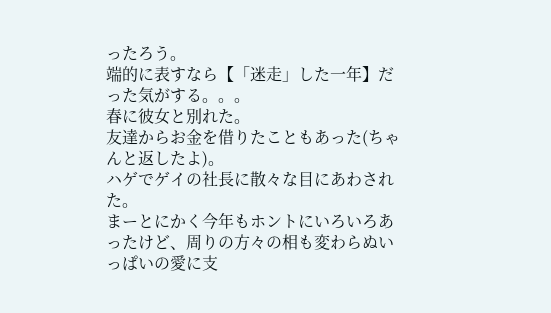ったろう。
端的に表すなら【「迷走」した一年】だった気がする。。。
春に彼女と別れた。
友達からお金を借りたこともあった(ちゃんと返したよ)。
ハゲでゲイの社長に散々な目にあわされた。
まーとにかく今年もホントにいろいろあったけど、周りの方々の相も変わらぬいっぱいの愛に支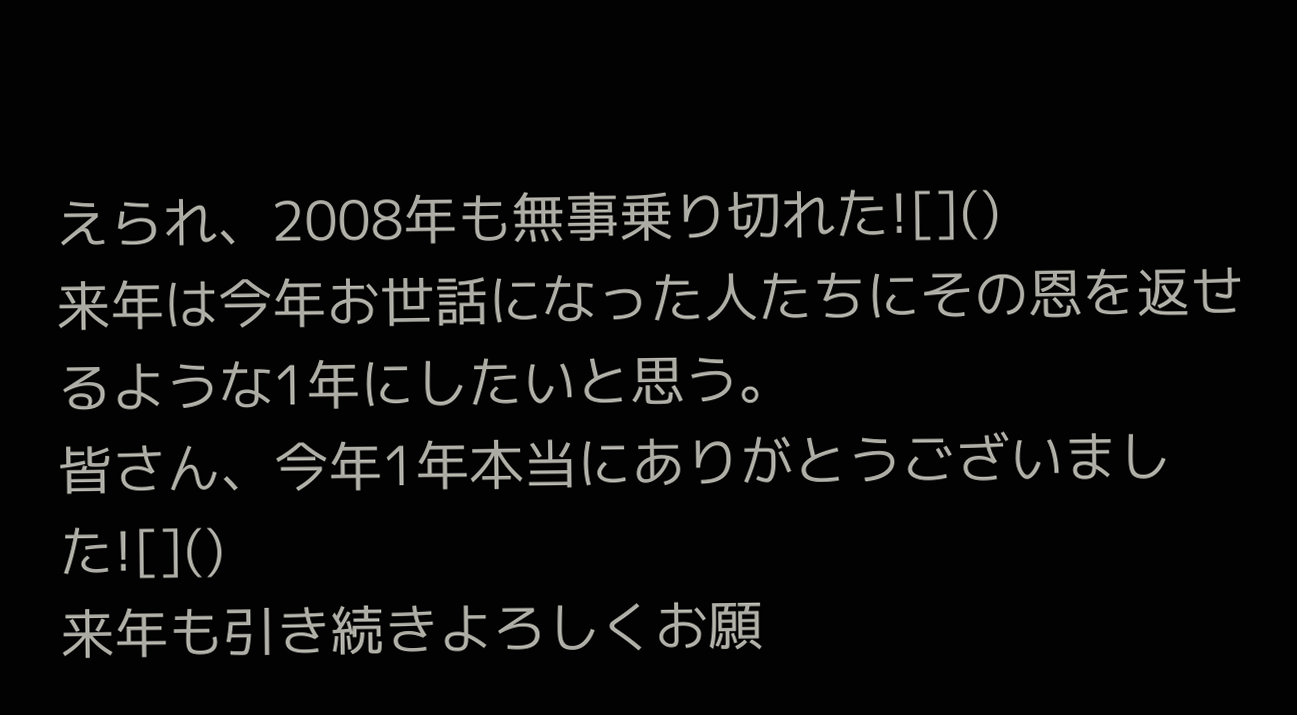えられ、2008年も無事乗り切れた![]()
来年は今年お世話になった人たちにその恩を返せるような1年にしたいと思う。
皆さん、今年1年本当にありがとうございました![]()
来年も引き続きよろしくお願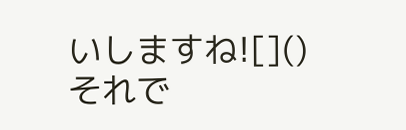いしますね![]()
それで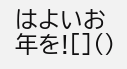はよいお年を![]()